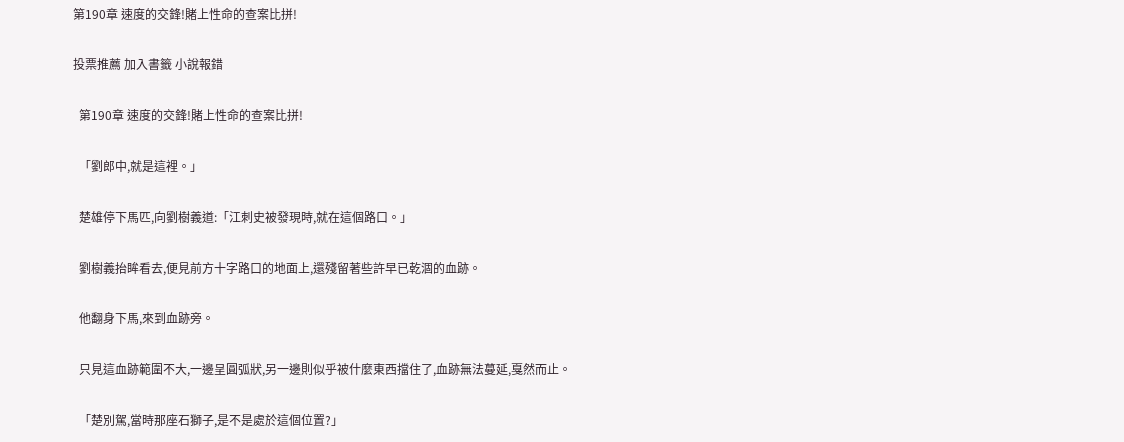第190章 速度的交鋒!賭上性命的查案比拼!

投票推薦 加入書籤 小說報錯

  第190章 速度的交鋒!賭上性命的查案比拼!

  「劉郎中,就是這裡。」

  楚雄停下馬匹,向劉樹義道:「江刺史被發現時,就在這個路口。」

  劉樹義抬眸看去,便見前方十字路口的地面上,還殘留著些許早已乾涸的血跡。

  他翻身下馬,來到血跡旁。

  只見這血跡範圍不大,一邊呈圓弧狀,另一邊則似乎被什麼東西擋住了,血跡無法蔓延,戛然而止。

  「楚別駕,當時那座石獅子,是不是處於這個位置?」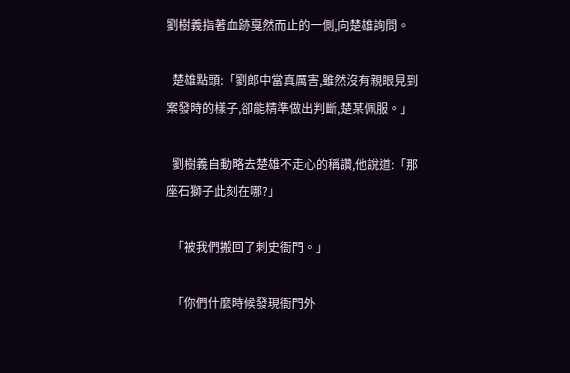劉樹義指著血跡戛然而止的一側,向楚雄詢問。

  楚雄點頭:「劉郎中當真厲害,雖然沒有親眼見到案發時的樣子,卻能精準做出判斷,楚某佩服。」

  劉樹義自動略去楚雄不走心的稱讚,他說道:「那座石獅子此刻在哪?」

  「被我們搬回了刺史衙門。」

  「你們什麼時候發現衙門外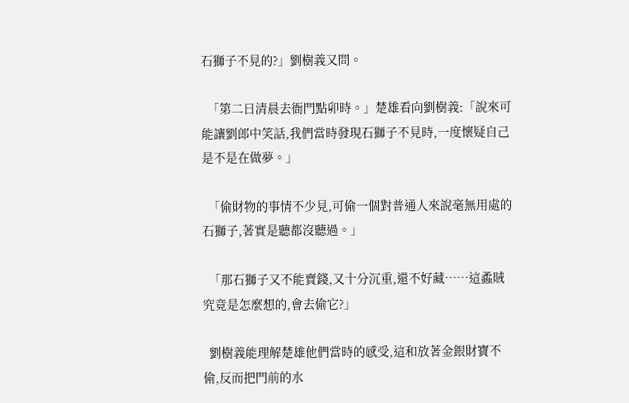石獅子不見的?」劉樹義又問。

  「第二日清晨去衙門點卯時。」楚雄看向劉樹義:「說來可能讓劉郎中笑話,我們當時發現石獅子不見時,一度懷疑自己是不是在做夢。」

  「偷財物的事情不少見,可偷一個對普通人來說毫無用處的石獅子,著實是聽都沒聽過。」

  「那石獅子又不能賣錢,又十分沉重,還不好藏……這蟊賊究竟是怎麼想的,會去偷它?」

  劉樹義能理解楚雄他們當時的感受,這和放著金銀財寶不偷,反而把門前的水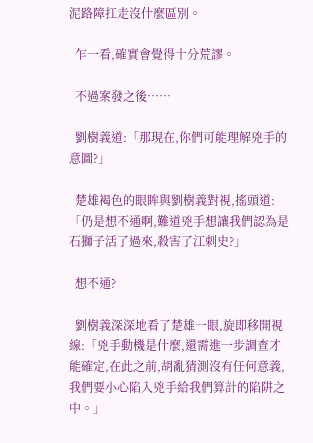泥路障扛走沒什麼區別。

  乍一看,確實會覺得十分荒謬。

  不過案發之後……

  劉樹義道:「那現在,你們可能理解兇手的意圖?」

  楚雄褐色的眼眸與劉樹義對視,搖頭道:「仍是想不通啊,難道兇手想讓我們認為是石獅子活了過來,殺害了江刺史?」

  想不通?

  劉樹義深深地看了楚雄一眼,旋即移開視線:「兇手動機是什麼,還需進一步調查才能確定,在此之前,胡亂猜測沒有任何意義,我們要小心陷入兇手給我們算計的陷阱之中。」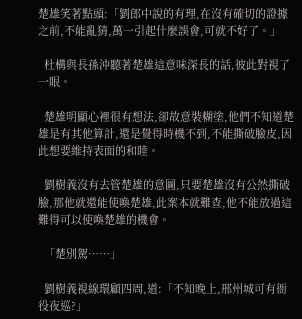楚雄笑著點頭:「劉郎中說的有理,在沒有確切的證據之前,不能亂猜,萬一引起什麼誤會,可就不好了。」

  杜構與長孫沖聽著楚雄這意味深長的話,彼此對視了一眼。

  楚雄明顯心裡很有想法,卻故意裝糊塗,他們不知道楚雄是有其他算計,還是覺得時機不到,不能撕破臉皮,因此想要維持表面的和睦。

  劉樹義沒有去管楚雄的意圖,只要楚雄沒有公然撕破臉,那他就還能使喚楚雄,此案本就難查,他不能放過這難得可以使喚楚雄的機會。

  「楚別駕……」

  劉樹義視線環顧四周,道:「不知晚上,邢州城可有衙役夜巡?」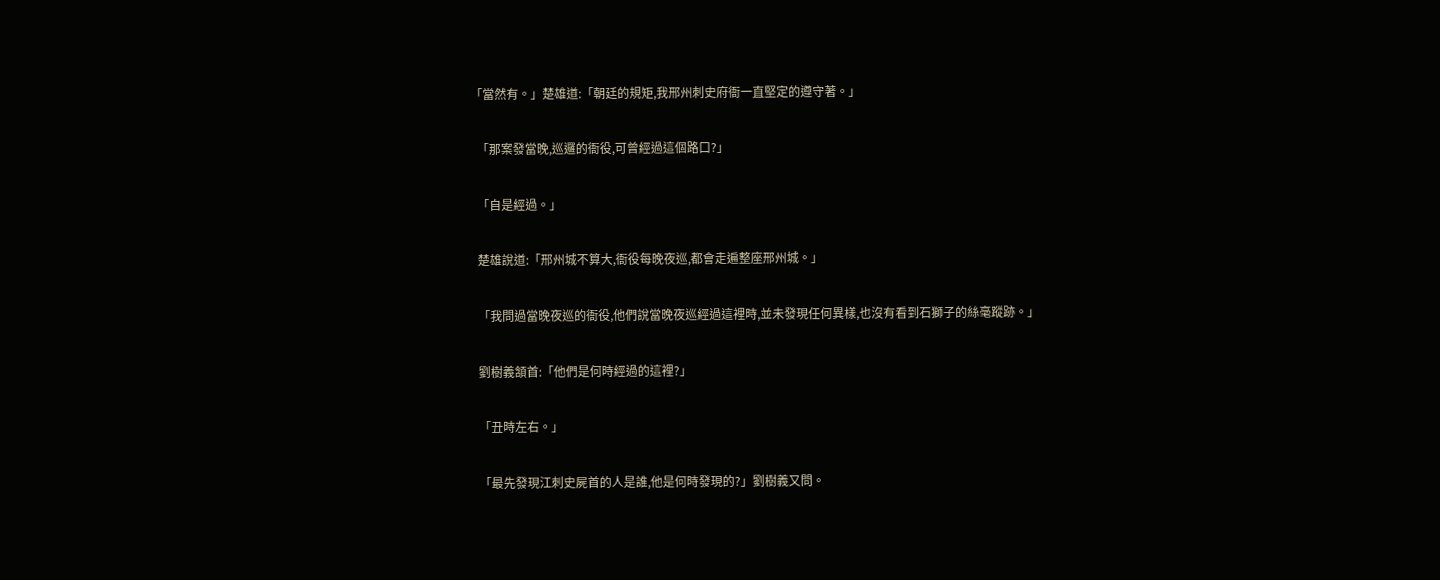「當然有。」楚雄道:「朝廷的規矩,我邢州刺史府衙一直堅定的遵守著。」

  「那案發當晚,巡邏的衙役,可曾經過這個路口?」

  「自是經過。」

  楚雄說道:「邢州城不算大,衙役每晚夜巡,都會走遍整座邢州城。」

  「我問過當晚夜巡的衙役,他們說當晚夜巡經過這裡時,並未發現任何異樣,也沒有看到石獅子的絲毫蹤跡。」

  劉樹義頷首:「他們是何時經過的這裡?」

  「丑時左右。」

  「最先發現江刺史屍首的人是誰,他是何時發現的?」劉樹義又問。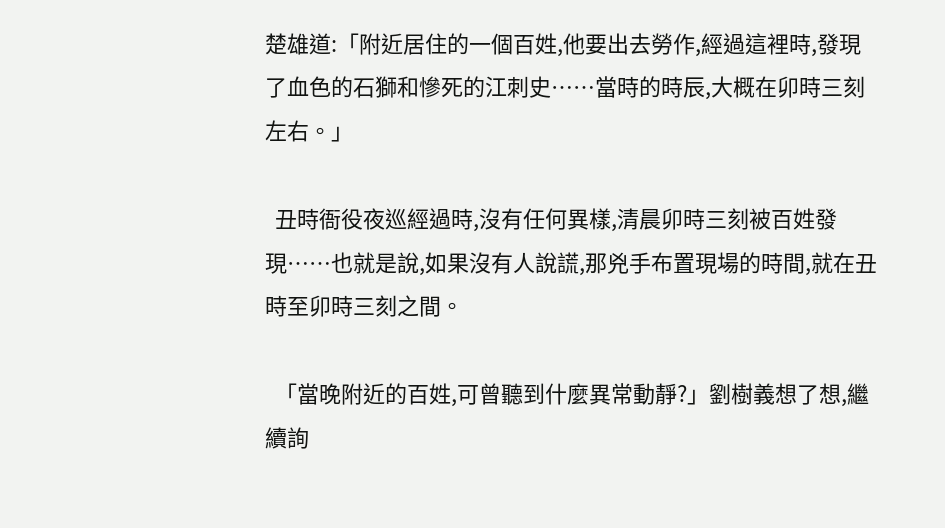楚雄道:「附近居住的一個百姓,他要出去勞作,經過這裡時,發現了血色的石獅和慘死的江刺史……當時的時辰,大概在卯時三刻左右。」

  丑時衙役夜巡經過時,沒有任何異樣,清晨卯時三刻被百姓發現……也就是說,如果沒有人說謊,那兇手布置現場的時間,就在丑時至卯時三刻之間。

  「當晚附近的百姓,可曾聽到什麼異常動靜?」劉樹義想了想,繼續詢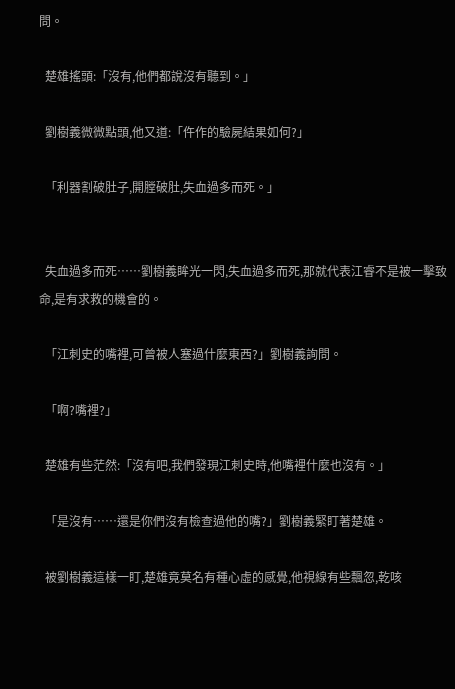問。

  楚雄搖頭:「沒有,他們都說沒有聽到。」

  劉樹義微微點頭,他又道:「仵作的驗屍結果如何?」

  「利器割破肚子,開膛破肚,失血過多而死。」


  失血過多而死……劉樹義眸光一閃,失血過多而死,那就代表江睿不是被一擊致命,是有求救的機會的。

  「江刺史的嘴裡,可曾被人塞過什麼東西?」劉樹義詢問。

  「啊?嘴裡?」

  楚雄有些茫然:「沒有吧,我們發現江刺史時,他嘴裡什麼也沒有。」

  「是沒有……還是你們沒有檢查過他的嘴?」劉樹義緊盯著楚雄。

  被劉樹義這樣一盯,楚雄竟莫名有種心虛的感覺,他視線有些飄忽,乾咳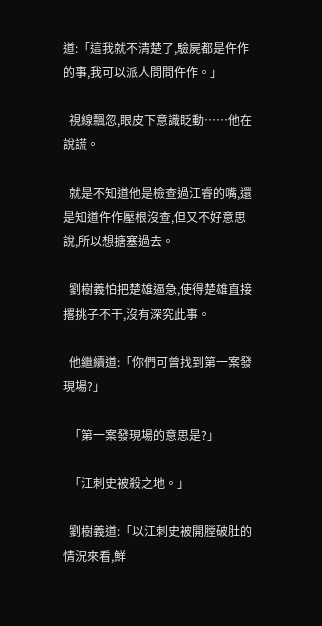道:「這我就不清楚了,驗屍都是仵作的事,我可以派人問問仵作。」

  視線飄忽,眼皮下意識眨動……他在說謊。

  就是不知道他是檢查過江睿的嘴,還是知道仵作壓根沒查,但又不好意思說,所以想搪塞過去。

  劉樹義怕把楚雄逼急,使得楚雄直接撂挑子不干,沒有深究此事。

  他繼續道:「你們可曾找到第一案發現場?」

  「第一案發現場的意思是?」

  「江刺史被殺之地。」

  劉樹義道:「以江刺史被開膛破肚的情況來看,鮮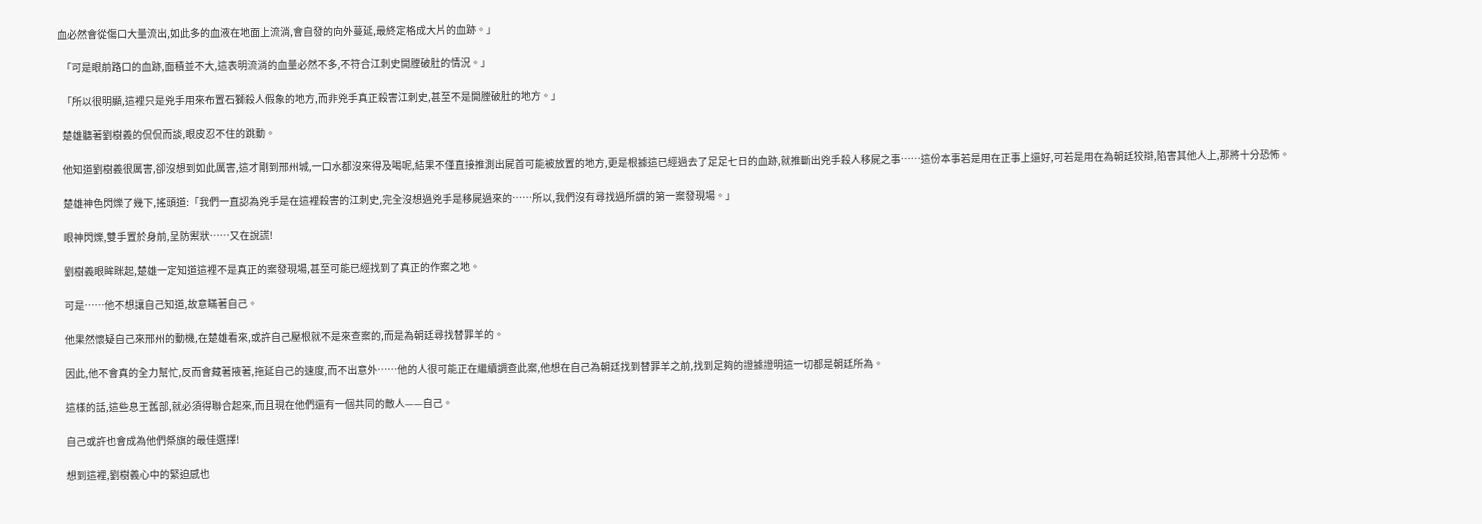血必然會從傷口大量流出,如此多的血液在地面上流淌,會自發的向外蔓延,最終定格成大片的血跡。」

  「可是眼前路口的血跡,面積並不大,這表明流淌的血量必然不多,不符合江刺史開膛破肚的情況。」

  「所以很明顯,這裡只是兇手用來布置石獅殺人假象的地方,而非兇手真正殺害江刺史,甚至不是開膛破肚的地方。」

  楚雄聽著劉樹義的侃侃而談,眼皮忍不住的跳動。

  他知道劉樹義很厲害,卻沒想到如此厲害,這才剛到邢州城,一口水都沒來得及喝呢,結果不僅直接推測出屍首可能被放置的地方,更是根據這已經過去了足足七日的血跡,就推斷出兇手殺人移屍之事……這份本事若是用在正事上還好,可若是用在為朝廷狡辯,陷害其他人上,那將十分恐怖。

  楚雄神色閃爍了幾下,搖頭道:「我們一直認為兇手是在這裡殺害的江刺史,完全沒想過兇手是移屍過來的……所以,我們沒有尋找過所謂的第一案發現場。」

  眼神閃爍,雙手置於身前,呈防禦狀……又在說謊!

  劉樹義眼眸眯起,楚雄一定知道這裡不是真正的案發現場,甚至可能已經找到了真正的作案之地。

  可是……他不想讓自己知道,故意瞞著自己。

  他果然懷疑自己來邢州的動機,在楚雄看來,或許自己壓根就不是來查案的,而是為朝廷尋找替罪羊的。

  因此,他不會真的全力幫忙,反而會藏著掖著,拖延自己的速度,而不出意外……他的人很可能正在繼續調查此案,他想在自己為朝廷找到替罪羊之前,找到足夠的證據證明這一切都是朝廷所為。

  這樣的話,這些息王舊部,就必須得聯合起來,而且現在他們還有一個共同的敵人——自己。

  自己或許也會成為他們祭旗的最佳選擇!

  想到這裡,劉樹義心中的緊迫感也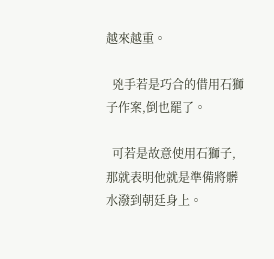越來越重。

  兇手若是巧合的借用石獅子作案,倒也罷了。

  可若是故意使用石獅子,那就表明他就是準備將髒水潑到朝廷身上。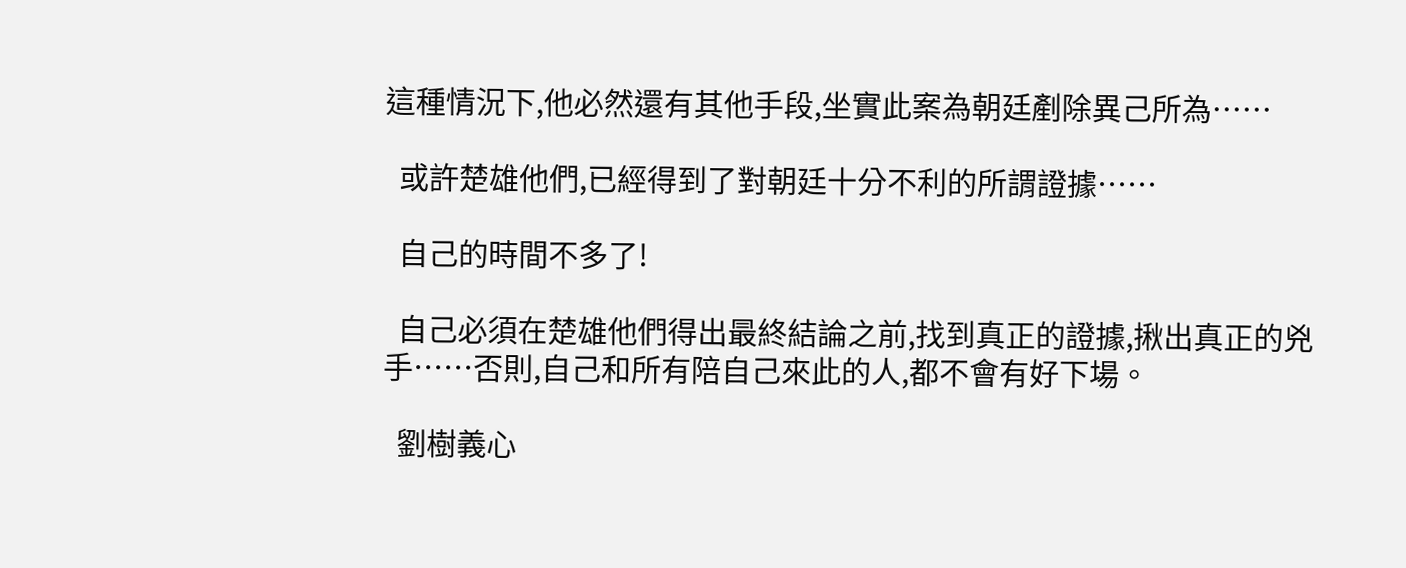這種情況下,他必然還有其他手段,坐實此案為朝廷剷除異己所為……

  或許楚雄他們,已經得到了對朝廷十分不利的所謂證據……

  自己的時間不多了!

  自己必須在楚雄他們得出最終結論之前,找到真正的證據,揪出真正的兇手……否則,自己和所有陪自己來此的人,都不會有好下場。

  劉樹義心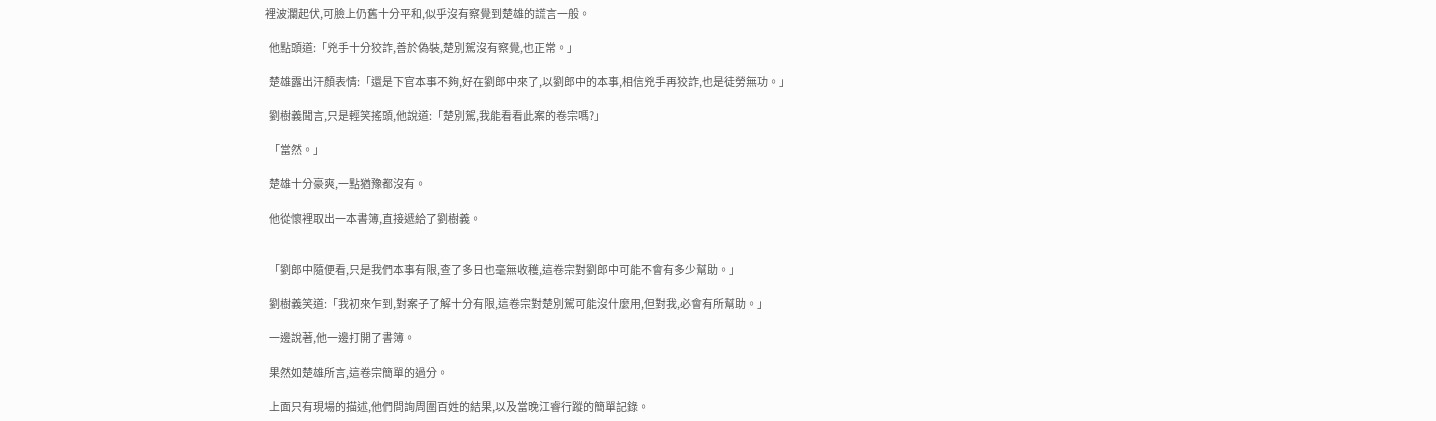裡波瀾起伏,可臉上仍舊十分平和,似乎沒有察覺到楚雄的謊言一般。

  他點頭道:「兇手十分狡詐,善於偽裝,楚別駕沒有察覺,也正常。」

  楚雄露出汗顏表情:「還是下官本事不夠,好在劉郎中來了,以劉郎中的本事,相信兇手再狡詐,也是徒勞無功。」

  劉樹義聞言,只是輕笑搖頭,他說道:「楚別駕,我能看看此案的卷宗嗎?」

  「當然。」

  楚雄十分豪爽,一點猶豫都沒有。

  他從懷裡取出一本書簿,直接遞給了劉樹義。


  「劉郎中隨便看,只是我們本事有限,查了多日也毫無收穫,這卷宗對劉郎中可能不會有多少幫助。」

  劉樹義笑道:「我初來乍到,對案子了解十分有限,這卷宗對楚別駕可能沒什麼用,但對我,必會有所幫助。」

  一邊說著,他一邊打開了書簿。

  果然如楚雄所言,這卷宗簡單的過分。

  上面只有現場的描述,他們問詢周圍百姓的結果,以及當晚江睿行蹤的簡單記錄。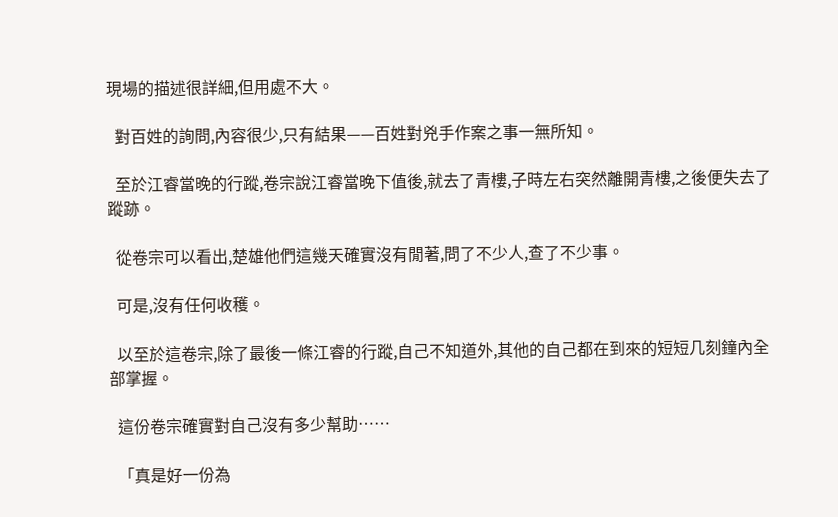現場的描述很詳細,但用處不大。

  對百姓的詢問,內容很少,只有結果——百姓對兇手作案之事一無所知。

  至於江睿當晚的行蹤,卷宗說江睿當晚下值後,就去了青樓,子時左右突然離開青樓,之後便失去了蹤跡。

  從卷宗可以看出,楚雄他們這幾天確實沒有閒著,問了不少人,查了不少事。

  可是,沒有任何收穫。

  以至於這卷宗,除了最後一條江睿的行蹤,自己不知道外,其他的自己都在到來的短短几刻鐘內全部掌握。

  這份卷宗確實對自己沒有多少幫助……

  「真是好一份為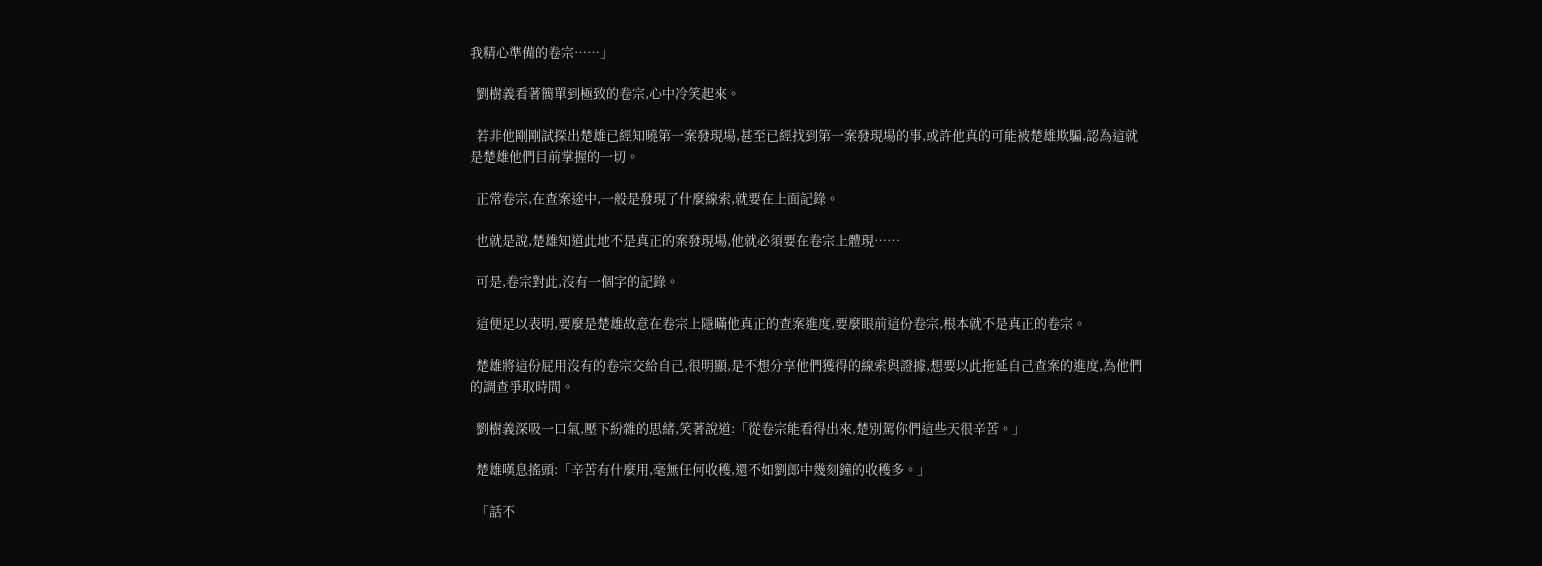我精心準備的卷宗……」

  劉樹義看著簡單到極致的卷宗,心中冷笑起來。

  若非他剛剛試探出楚雄已經知曉第一案發現場,甚至已經找到第一案發現場的事,或許他真的可能被楚雄欺騙,認為這就是楚雄他們目前掌握的一切。

  正常卷宗,在查案途中,一般是發現了什麼線索,就要在上面記錄。

  也就是說,楚雄知道此地不是真正的案發現場,他就必須要在卷宗上體現……

  可是,卷宗對此,沒有一個字的記錄。

  這便足以表明,要麼是楚雄故意在卷宗上隱瞞他真正的查案進度,要麼眼前這份卷宗,根本就不是真正的卷宗。

  楚雄將這份屁用沒有的卷宗交給自己,很明顯,是不想分享他們獲得的線索與證據,想要以此拖延自己查案的進度,為他們的調查爭取時間。

  劉樹義深吸一口氣,壓下紛雜的思緒,笑著說道:「從卷宗能看得出來,楚別駕你們這些天很辛苦。」

  楚雄嘆息搖頭:「辛苦有什麼用,毫無任何收穫,還不如劉郎中幾刻鐘的收穫多。」

  「話不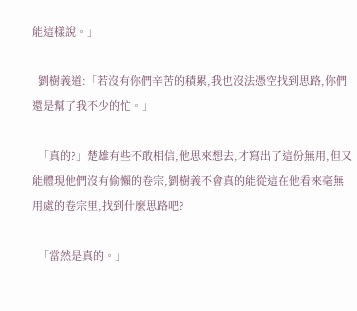能這樣說。」

  劉樹義道:「若沒有你們辛苦的積累,我也沒法憑空找到思路,你們還是幫了我不少的忙。」

  「真的?」楚雄有些不敢相信,他思來想去,才寫出了這份無用,但又能體現他們沒有偷懶的卷宗,劉樹義不會真的能從這在他看來毫無用處的卷宗里,找到什麼思路吧?

  「當然是真的。」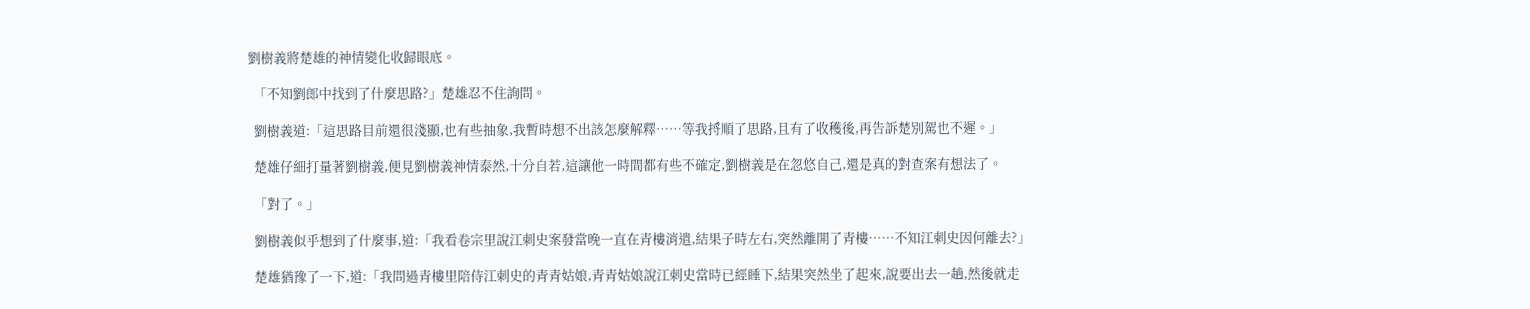劉樹義將楚雄的神情變化收歸眼底。

  「不知劉郎中找到了什麼思路?」楚雄忍不住詢問。

  劉樹義道:「這思路目前還很淺顯,也有些抽象,我暫時想不出該怎麼解釋……等我捋順了思路,且有了收穫後,再告訴楚別駕也不遲。」

  楚雄仔細打量著劉樹義,便見劉樹義神情泰然,十分自若,這讓他一時間都有些不確定,劉樹義是在忽悠自己,還是真的對查案有想法了。

  「對了。」

  劉樹義似乎想到了什麼事,道:「我看卷宗里說江刺史案發當晚一直在青樓消遣,結果子時左右,突然離開了青樓……不知江刺史因何離去?」

  楚雄猶豫了一下,道:「我問過青樓里陪侍江刺史的青青姑娘,青青姑娘說江刺史當時已經睡下,結果突然坐了起來,說要出去一趟,然後就走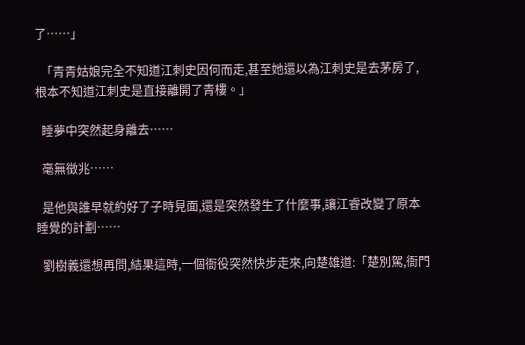了……」

  「青青姑娘完全不知道江刺史因何而走,甚至她還以為江刺史是去茅房了,根本不知道江刺史是直接離開了青樓。」

  睡夢中突然起身離去……

  毫無徵兆……

  是他與誰早就約好了子時見面,還是突然發生了什麼事,讓江睿改變了原本睡覺的計劃……

  劉樹義還想再問,結果這時,一個衙役突然快步走來,向楚雄道:「楚別駕,衙門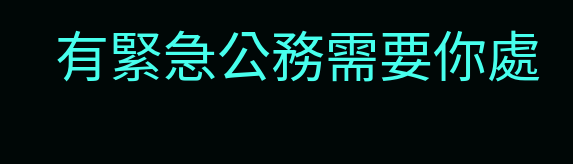有緊急公務需要你處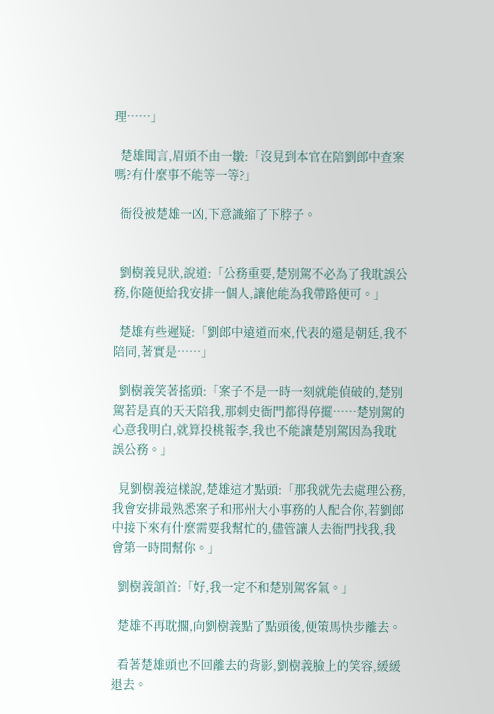理……」

  楚雄聞言,眉頭不由一皺:「沒見到本官在陪劉郎中查案嗎?有什麼事不能等一等?」

  衙役被楚雄一凶,下意識縮了下脖子。


  劉樹義見狀,說道:「公務重要,楚別駕不必為了我耽誤公務,你隨便給我安排一個人,讓他能為我帶路便可。」

  楚雄有些遲疑:「劉郎中遠道而來,代表的還是朝廷,我不陪同,著實是……」

  劉樹義笑著搖頭:「案子不是一時一刻就能偵破的,楚別駕若是真的天天陪我,那刺史衙門都得停擺……楚別駕的心意我明白,就算投桃報李,我也不能讓楚別駕因為我耽誤公務。」

  見劉樹義這樣說,楚雄這才點頭:「那我就先去處理公務,我會安排最熟悉案子和邢州大小事務的人配合你,若劉郎中接下來有什麼需要我幫忙的,儘管讓人去衙門找我,我會第一時間幫你。」

  劉樹義頷首:「好,我一定不和楚別駕客氣。」

  楚雄不再耽擱,向劉樹義點了點頭後,便策馬快步離去。

  看著楚雄頭也不回離去的背影,劉樹義臉上的笑容,緩緩退去。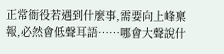正常衙役若遇到什麼事,需要向上峰稟報,必然會低聲耳語……哪會大聲說什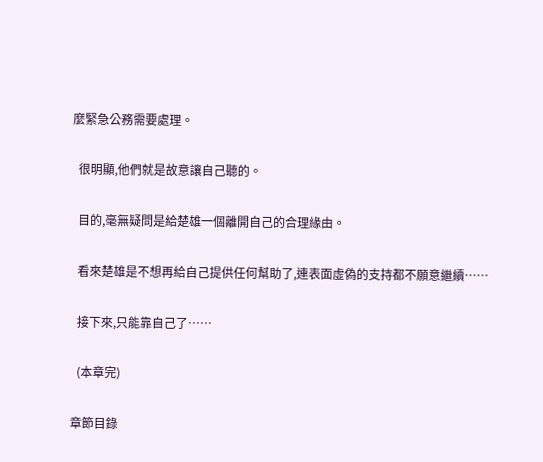麼緊急公務需要處理。

  很明顯,他們就是故意讓自己聽的。

  目的,毫無疑問是給楚雄一個離開自己的合理緣由。

  看來楚雄是不想再給自己提供任何幫助了,連表面虛偽的支持都不願意繼續……

  接下來,只能靠自己了……

  (本章完)

章節目錄